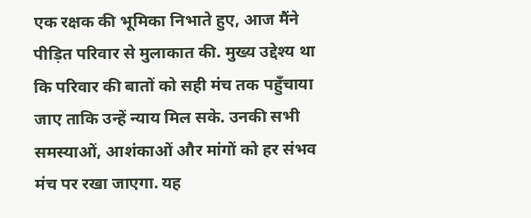एक रक्षक की भूमिका निभाते हुए, आज मैंने पीड़ित परिवार से मुलाकात की. मुख्य उद्देश्य था कि परिवार की बातों को सही मंच तक पहुँचाया जाए ताकि उन्हें न्याय मिल सके. उनकी सभी समस्याओं, आशंकाओं और मांगों को हर संभव मंच पर रखा जाएगा. यह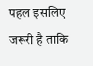पहल इसलिए जरूरी है ताकि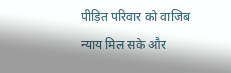पीड़ित परिवार को वाजिब न्याय मिल सके और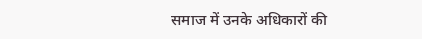समाज में उनके अधिकारों की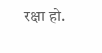रक्षा हो.